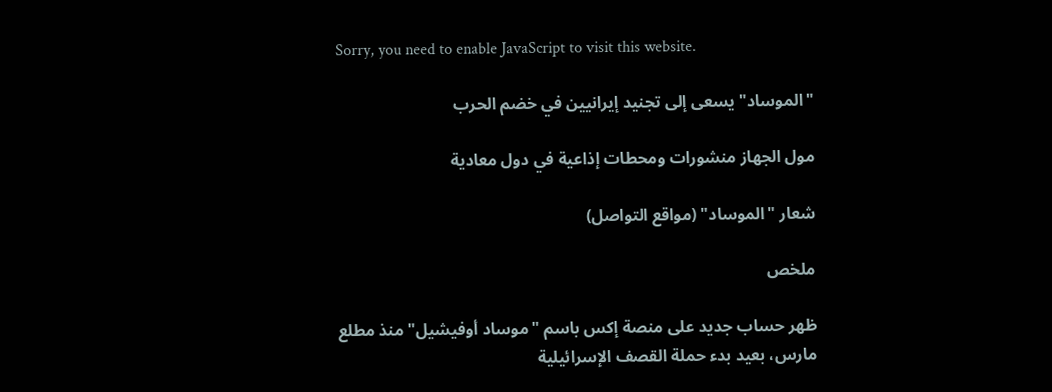Sorry, you need to enable JavaScript to visit this website.

"الموساد" يسعى إلى تجنيد إيرانيين في خضم الحرب

مول الجهاز منشورات ومحطات إذاعية في دول معادية

شعار "الموساد" (مواقع التواصل)

ملخص

ظهر حساب جديد على منصة إكس باسم "موساد أوفيشيل" منذ مطلع مارس، بعيد بدء حملة القصف الإسرائيلية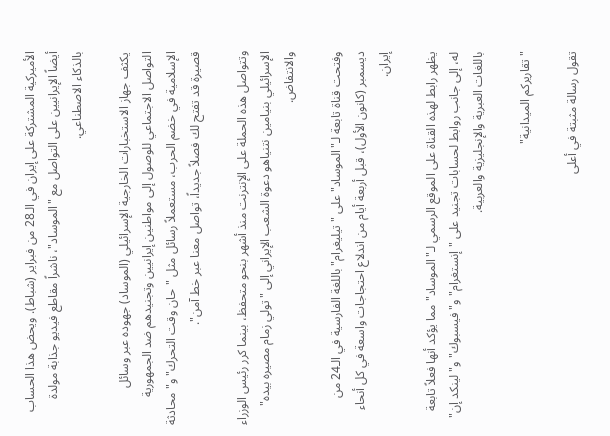الأميركية المشتركة على إيران في الـ28 من فبراير (شباط). ويحض هذا الحساب أيضاً الإيرانيين على التواصل مع "الموساد"، ناشراً مقاطع فيديو جذابة مولدة بالذكاء الاصطناعي.

يكثف جهاز الاستخبارات الخارجية الإسرائيلي (الموساد) جهوده عبر وسائل التواصل الاجتماعي للوصول إلى مواطنين إيرانيين وتجنيدهم ضد الجمهورية الإسلامية في خضم الحرب، مستعملاً رسائل مثل "حان وقت التحرك" و"محادثة قصيرة قد تفتح لك فصلاً جديداً، تواصل معنا عبر خط آمن".

وتتواصل هذه الحملة على الإنترنت منذ أشهر بنحو متحفظ، بينما كرر رئيس الوزراء الإسرائيلي بنيامين نتنياهو دعوة الشعب الإيراني إلى "تولي زمام مصيره بيده" والانتفاض.

وفتحت قناة تابعة لـ"الموساد" على "تيليغرام" باللغة الفارسية في الـ24 من ديسمبر (كانون الأول)، قبل أربعة أيام من اندلاع احتجاجات واسعة في كل أنحاء إيران.

يظهر رابط لهذه القناة على الموقع الرسمي لـ"الموساد" مما يؤكد أنها فعلاً تابعة له، إلى جانب روابط لحسابات تجنيد على "إنستغرام" و"فيسبوك" و"لينكد إن" باللغات العبرية والإنجليزية والعربية.

"تقاريركم الميدانية"

تقول رسالة مثبتة في أعلى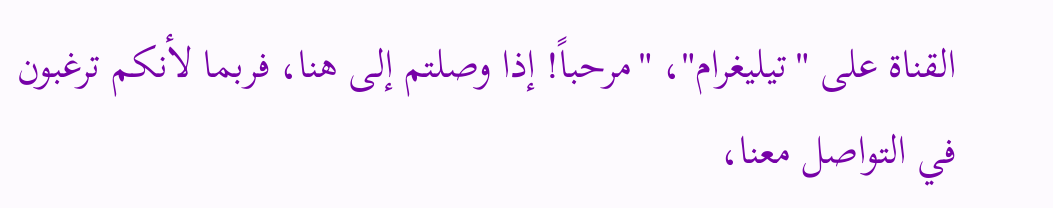القناة على "تيليغرام"، "مرحباً! إذا وصلتم إلى هنا، فربما لأنكم ترغبون في التواصل معنا،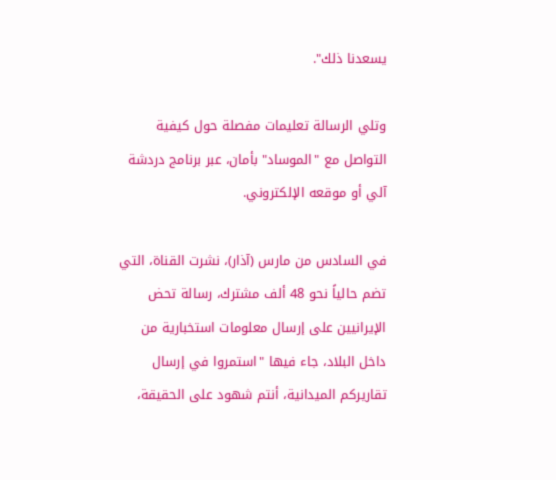يسعدنا ذلك".

وتلي الرسالة تعليمات مفصلة حول كيفية التواصل مع "الموساد" بأمان، عبر برنامج دردشة آلي أو موقعه الإلكتروني.

في السادس من مارس (آذار)، نشرت القناة، التي تضم حالياً نحو 48 ألف مشترك، رسالة تحض الإيرانيين على إرسال معلومات استخبارية من داخل البلاد، جاء فيها "استمروا في إرسال تقاريركم الميدانية، أنتم شهود على الحقيقة،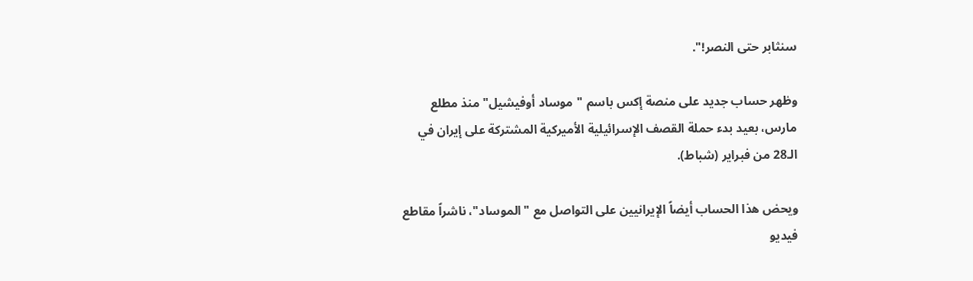سنثابر حتى النصر!".

وظهر حساب جديد على منصة إكس باسم "موساد أوفيشيل" منذ مطلع مارس، بعيد بدء حملة القصف الإسرائيلية الأميركية المشتركة على إيران في الـ28 من فبراير (شباط).

ويحض هذا الحساب أيضاً الإيرانيين على التواصل مع "الموساد"، ناشراً مقاطع فيديو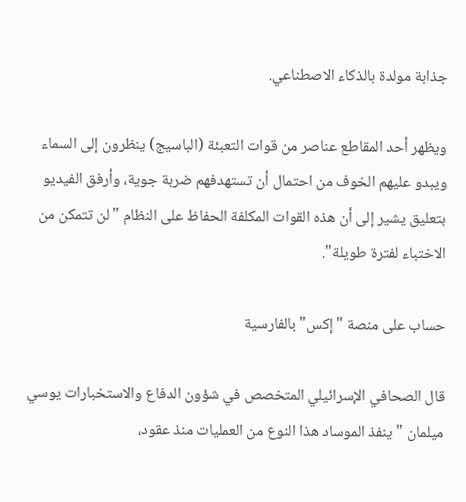جذابة مولدة بالذكاء الاصطناعي.

ويظهر أحد المقاطع عناصر من قوات التعبئة (الباسيج) ينظرون إلى السماء ويبدو عليهم الخوف من احتمال أن تستهدفهم ضربة جوية، وأرفق الفيديو بتعليق يشير إلى أن هذه القوات المكلفة الحفاظ على النظام "لن تتمكن من الاختباء لفترة طويلة".

حساب على منصة "إكس" بالفارسية

قال الصحافي الإسرائيلي المتخصص في شؤون الدفاع والاستخبارات يوسي ميلمان "ينفذ الموساد هذا النوع من العمليات منذ عقود،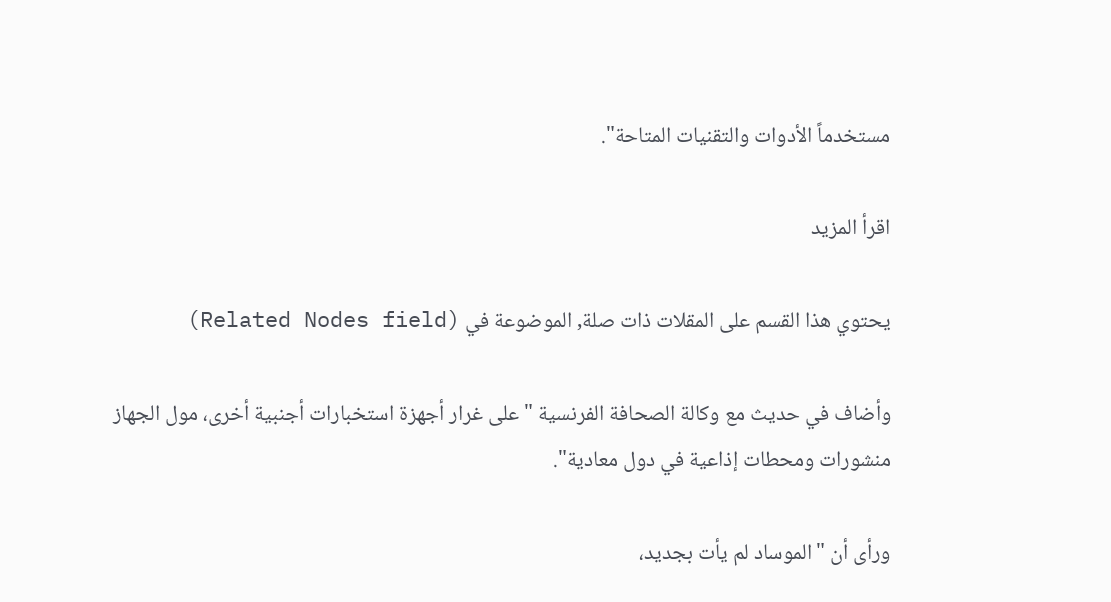مستخدماً الأدوات والتقنيات المتاحة".

اقرأ المزيد

يحتوي هذا القسم على المقلات ذات صلة, الموضوعة في (Related Nodes field)

وأضاف في حديث مع وكالة الصحافة الفرنسية "على غرار أجهزة استخبارات أجنبية أخرى، مول الجهاز منشورات ومحطات إذاعية في دول معادية".

ورأى أن "الموساد لم يأت بجديد،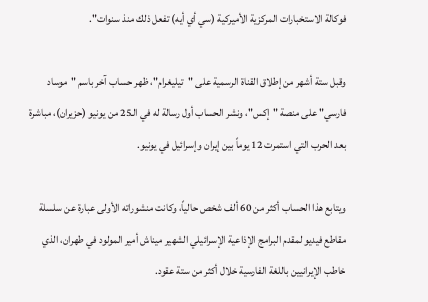فوكالة الاستخبارات المركزية الأميركية (سي أي أيه) تفعل ذلك منذ سنوات".

وقبل ستة أشهر من إطلاق القناة الرسمية على "تيليغرام"، ظهر حساب آخر باسم "موساد فارسي" على منصة "إكس"، ونشر الحساب أول رسالة له في الـ25 من يونيو (حزيران)، مباشرة بعد الحرب التي استمرت 12 يوماً بين إيران وإسرائيل في يونيو.

ويتابع هذا الحساب أكثر من 60 ألف شخص حالياً، وكانت منشوراته الأولى عبارة عن سلسلة مقاطع فيديو لمقدم البرامج الإذاعية الإسرائيلي الشهير ميناش أمير المولود في طهران، الذي خاطب الإيرانيين باللغة الفارسية خلال أكثر من ستة عقود.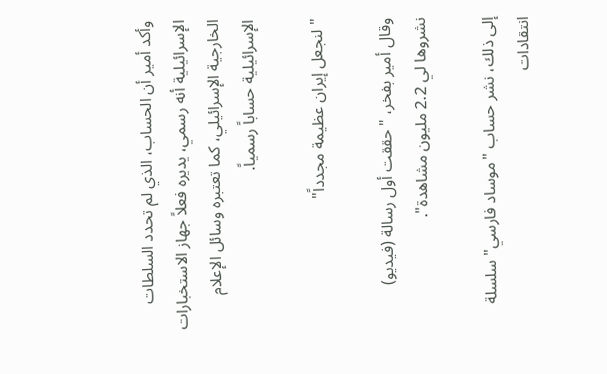وأكد أمير أن الحساب، الذي لم تحدد السلطات الإسرائيلية أنه رسمي، يديره فعلاً جهاز الاستخبارات الخارجية الإسرائيلي، كما تعتبره وسائل الإعلام الإسرائيلية حساباً رسمياً.

"لنجعل إيران عظيمة مجدداً"

وقال أمير بفخر، "حققت أول رسالة (فيديو) نشروها لي 2.2 مليون مشاهدة".

إلى ذلك، نشر حساب "موساد فارسي" سلسلة انتقادات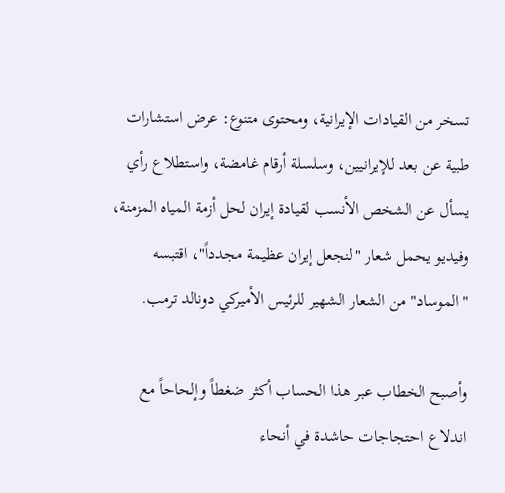تسخر من القيادات الإيرانية، ومحتوى متنوع: عرض استشارات طبية عن بعد للإيرانيين، وسلسلة أرقام غامضة، واستطلاع رأي يسأل عن الشخص الأنسب لقيادة إيران لحل أزمة المياه المزمنة، وفيديو يحمل شعار "لنجعل إيران عظيمة مجدداً"، اقتبسه "الموساد" من الشعار الشهير للرئيس الأميركي دونالد ترمب.

وأصبح الخطاب عبر هذا الحساب أكثر ضغطاً وإلحاحاً مع اندلاع احتجاجات حاشدة في أنحاء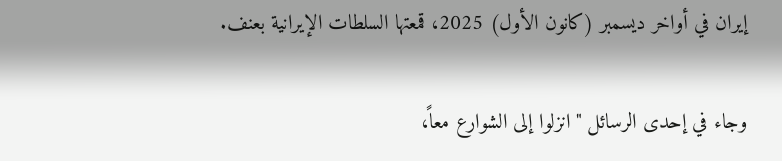إيران في أواخر ديسمبر (كانون الأول) 2025، قمعتها السلطات الإيرانية بعنف.

وجاء في إحدى الرسائل "انزلوا إلى الشوارع معاً،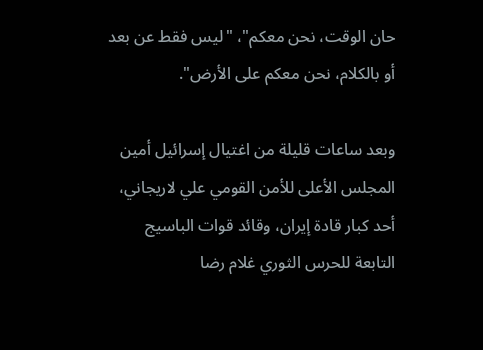حان الوقت، نحن معكم"، "ليس فقط عن بعد أو بالكلام، نحن معكم على الأرض".

وبعد ساعات قليلة من اغتيال إسرائيل أمين المجلس الأعلى للأمن القومي علي لاريجاني، أحد كبار قادة إيران، وقائد قوات الباسيج التابعة للحرس الثوري غلام رضا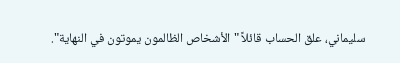سليماني، علق الحساب قائلاً "الأشخاص الظالمون يموتون في النهاية".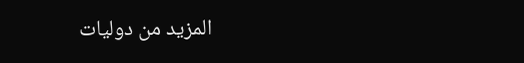المزيد من دوليات